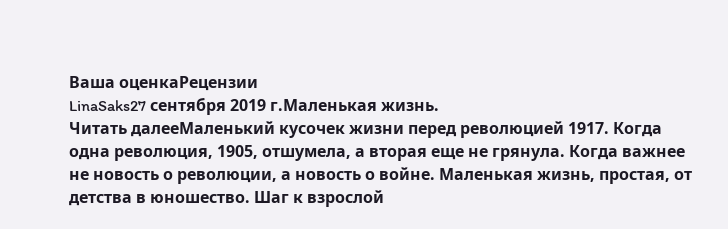Ваша оценкаРецензии
LinaSaks27 сентября 2019 г.Маленькая жизнь.
Читать далееМаленький кусочек жизни перед революцией 1917. Когда одна революция, 1905, отшумела, а вторая еще не грянула. Когда важнее не новость о революции, а новость о войне. Маленькая жизнь, простая, от детства в юношество. Шаг к взрослой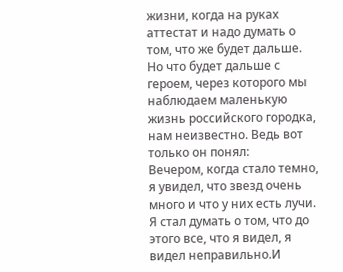жизни, когда на руках аттестат и надо думать о том, что же будет дальше. Но что будет дальше с героем, через которого мы наблюдаем маленькую жизнь российского городка, нам неизвестно. Ведь вот только он понял:
Вечером, когда стало темно, я увидел, что звезд очень много и что у них есть лучи. Я стал думать о том, что до этого все, что я видел, я видел неправильно.И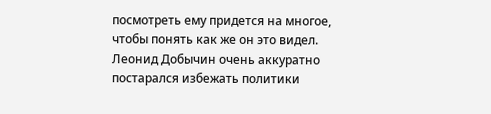посмотреть ему придется на многое, чтобы понять как же он это видел.
Леонид Добычин очень аккуратно постарался избежать политики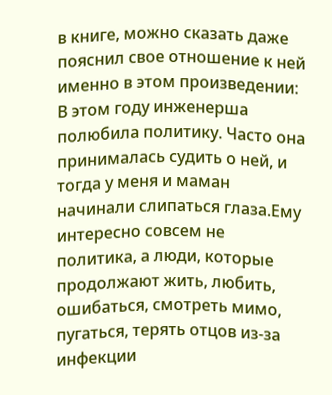в книге, можно сказать даже пояснил свое отношение к ней именно в этом произведении:
В этом году инженерша полюбила политику. Часто она принималась судить о ней, и тогда у меня и маман начинали слипаться глаза.Ему интересно совсем не политика, а люди, которые продолжают жить, любить, ошибаться, смотреть мимо, пугаться, терять отцов из-за инфекции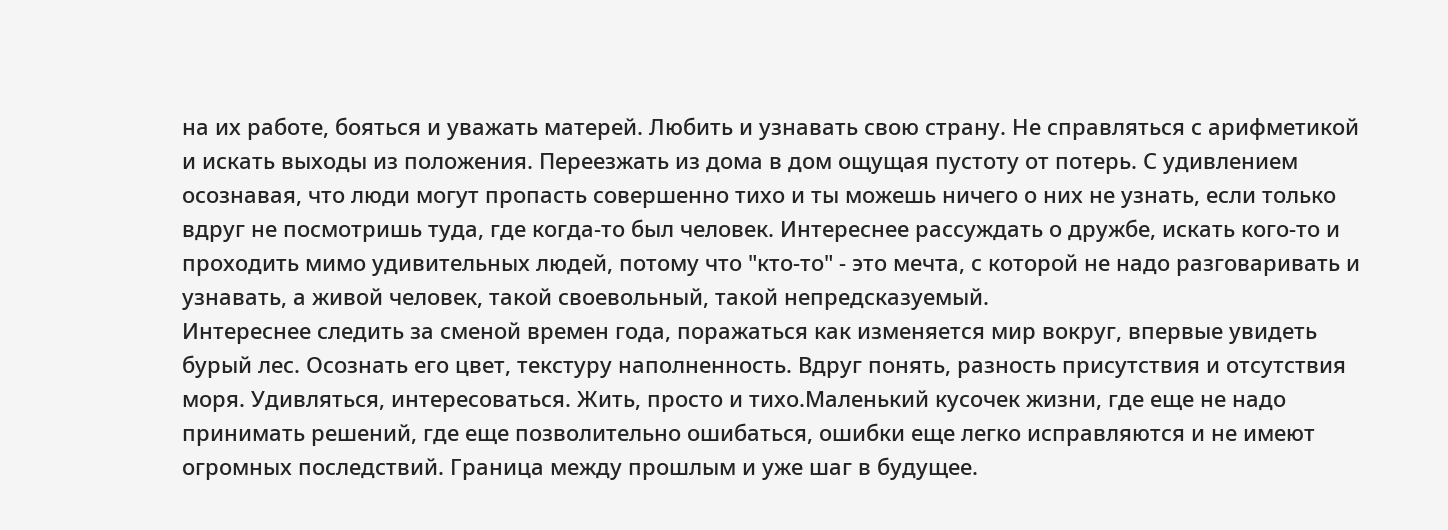на их работе, бояться и уважать матерей. Любить и узнавать свою страну. Не справляться с арифметикой и искать выходы из положения. Переезжать из дома в дом ощущая пустоту от потерь. С удивлением осознавая, что люди могут пропасть совершенно тихо и ты можешь ничего о них не узнать, если только вдруг не посмотришь туда, где когда-то был человек. Интереснее рассуждать о дружбе, искать кого-то и проходить мимо удивительных людей, потому что "кто-то" - это мечта, с которой не надо разговаривать и узнавать, а живой человек, такой своевольный, такой непредсказуемый.
Интереснее следить за сменой времен года, поражаться как изменяется мир вокруг, впервые увидеть бурый лес. Осознать его цвет, текстуру наполненность. Вдруг понять, разность присутствия и отсутствия моря. Удивляться, интересоваться. Жить, просто и тихо.Маленький кусочек жизни, где еще не надо принимать решений, где еще позволительно ошибаться, ошибки еще легко исправляются и не имеют огромных последствий. Граница между прошлым и уже шаг в будущее.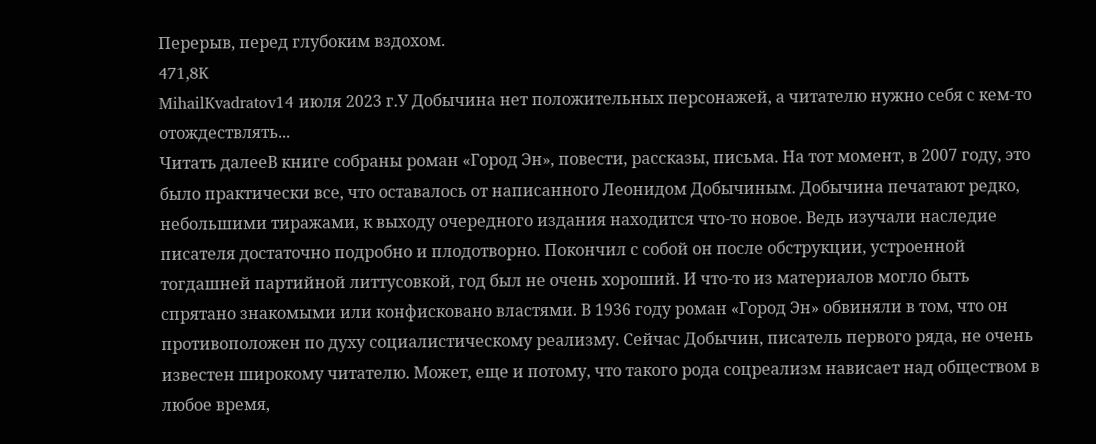Перерыв, перед глубоким вздохом.
471,8K
MihailKvadratov14 июля 2023 г.У Добычина нет положительных персонажей, а читателю нужно себя с кем-то отождествлять...
Читать далееВ книге собраны роман «Город Эн», повести, рассказы, письма. На тот момент, в 2007 году, это было практически все, что оставалось от написанного Леонидом Добычиным. Добычина печатают редко, небольшими тиражами, к выходу очередного издания находится что-то новое. Ведь изучали наследие писателя достаточно подробно и плодотворно. Покончил с собой он после обструкции, устроенной тогдашней партийной литтусовкой, год был не очень хороший. И что-то из материалов могло быть спрятано знакомыми или конфисковано властями. В 1936 году роман «Город Эн» обвиняли в том, что он противоположен по духу социалистическому реализму. Сейчас Добычин, писатель первого ряда, не очень известен широкому читателю. Может, еще и потому, что такого рода соцреализм нависает над обществом в любое время,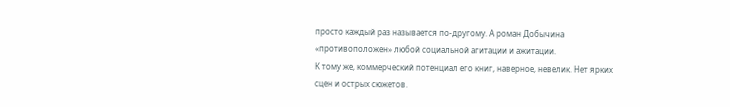просто каждый раз называется по-другому. А роман Добычина «противоположен» любой социальной агитации и ажитации.
К тому же, коммерческий потенциал его книг, наверное, невелик. Нет ярких сцен и острых сюжетов.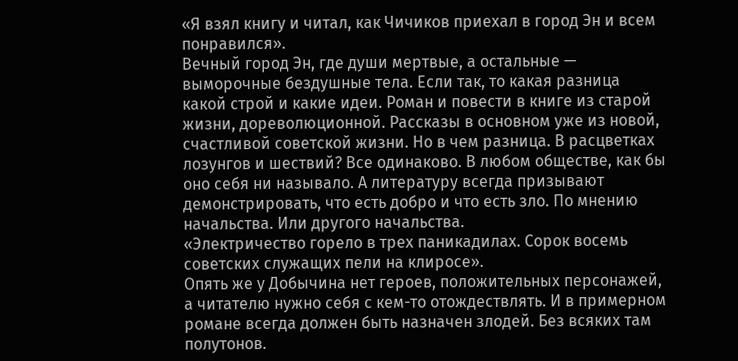«Я взял книгу и читал, как Чичиков приехал в город Эн и всем понравился».
Вечный город Эн, где души мертвые, а остальные — выморочные бездушные тела. Если так, то какая разница какой строй и какие идеи. Роман и повести в книге из старой жизни, дореволюционной. Рассказы в основном уже из новой, счастливой советской жизни. Но в чем разница. В расцветках лозунгов и шествий? Все одинаково. В любом обществе, как бы оно себя ни называло. А литературу всегда призывают демонстрировать, что есть добро и что есть зло. По мнению начальства. Или другого начальства.
«Электричество горело в трех паникадилах. Сорок восемь советских служащих пели на клиросе».
Опять же у Добычина нет героев, положительных персонажей, а читателю нужно себя с кем-то отождествлять. И в примерном романе всегда должен быть назначен злодей. Без всяких там полутонов.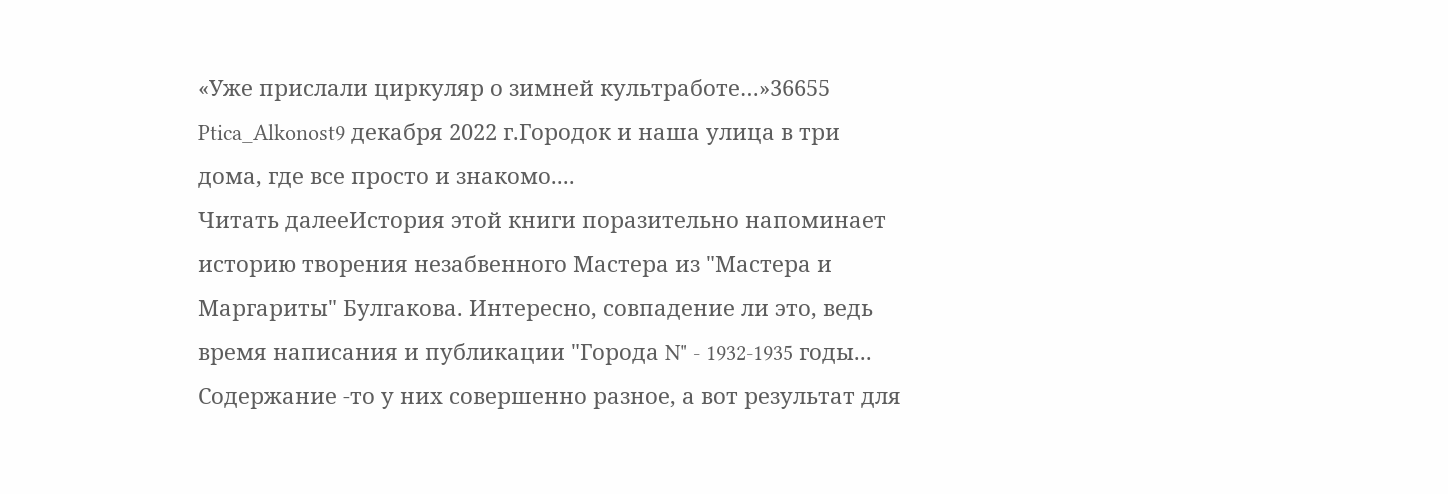«Уже прислали циркуляр о зимней культработе…»36655
Ptica_Alkonost9 декабря 2022 г.Городок и наша улица в три дома, где все просто и знакомо....
Читать далееИстория этой книги поразительно напоминает историю творения незабвенного Мастера из "Мастера и Маргариты" Булгакова. Интересно, совпадение ли это, ведь время написания и публикации "Города N" - 1932-1935 годы... Содержание -то у них совершенно разное, а вот результат для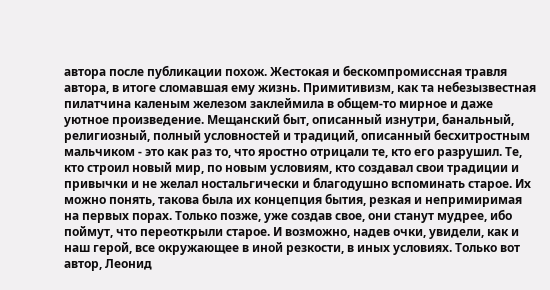автора после публикации похож. Жестокая и бескомпромиссная травля автора, в итоге сломавшая ему жизнь. Примитивизм, как та небезызвестная пилатчина каленым железом заклеймила в общем-то мирное и даже уютное произведение. Мещанский быт, описанный изнутри, банальный, религиозный, полный условностей и традиций, описанный бесхитростным мальчиком - это как раз то, что яростно отрицали те, кто его разрушил. Те, кто строил новый мир, по новым условиям, кто создавал свои традиции и привычки и не желал ностальгически и благодушно вспоминать старое. Их можно понять, такова была их концепция бытия, резкая и непримиримая на первых порах. Только позже, уже создав свое, они станут мудрее, ибо поймут, что переоткрыли старое. И возможно, надев очки, увидели, как и наш герой, все окружающее в иной резкости, в иных условиях. Только вот автор, Леонид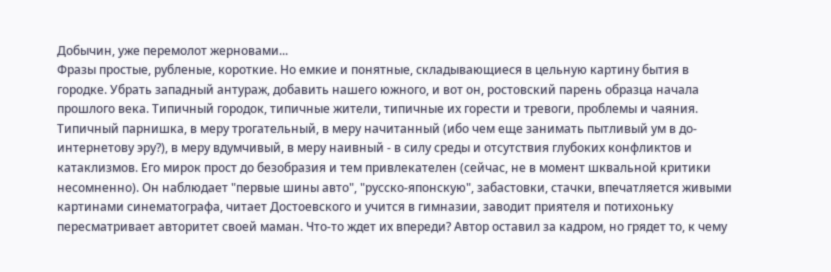Добычин, уже перемолот жерновами...
Фразы простые, рубленые, короткие. Но емкие и понятные, складывающиеся в цельную картину бытия в городке. Убрать западный антураж, добавить нашего южного, и вот он, ростовский парень образца начала прошлого века. Типичный городок, типичные жители, типичные их горести и тревоги, проблемы и чаяния. Типичный парнишка, в меру трогательный, в меру начитанный (ибо чем еще занимать пытливый ум в до-интернетову эру?), в меру вдумчивый, в меру наивный - в силу среды и отсутствия глубоких конфликтов и катаклизмов. Его мирок прост до безобразия и тем привлекателен (сейчас, не в момент шквальной критики несомненно). Он наблюдает "первые шины авто", "русско-японскую", забастовки, стачки, впечатляется живыми картинами синематографа, читает Достоевского и учится в гимназии, заводит приятеля и потихоньку пересматривает авторитет своей маман. Что-то ждет их впереди? Автор оставил за кадром, но грядет то, к чему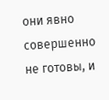они явно совершенно не готовы, и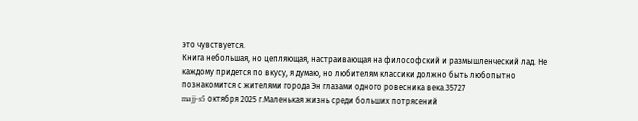это чувствуется.
Книга небольшая, но цепляющая, настраивающая на философский и размышленческий лад. Не каждому придется по вкусу, я думаю, но любителям классики должно быть любопытно познакомится с жителями города Эн глазами одного ровесника века.35727
majj-s5 октября 2025 г.Маленькая жизнь среди больших потрясений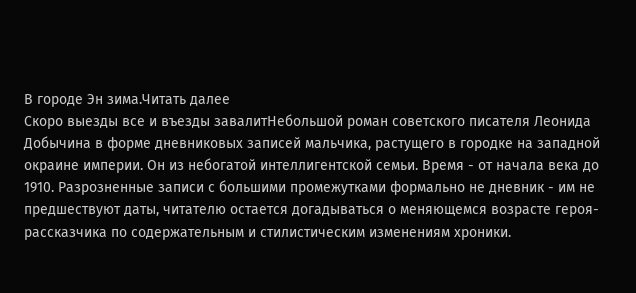В городе Эн зима.Читать далее
Скоро выезды все и въезды завалитНебольшой роман советского писателя Леонида Добычина в форме дневниковых записей мальчика, растущего в городке на западной окраине империи. Он из небогатой интеллигентской семьи. Время - от начала века до 1910. Разрозненные записи с большими промежутками формально не дневник - им не предшествуют даты, читателю остается догадываться о меняющемся возрасте героя-рассказчика по содержательным и стилистическим изменениям хроники.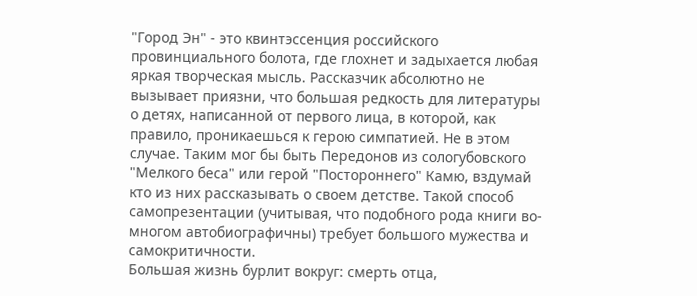"Город Эн" - это квинтэссенция российского провинциального болота, где глохнет и задыхается любая яркая творческая мысль. Рассказчик абсолютно не вызывает приязни, что большая редкость для литературы о детях, написанной от первого лица, в которой, как правило, проникаешься к герою симпатией. Не в этом случае. Таким мог бы быть Передонов из сологубовского "Мелкого беса" или герой "Постороннего" Камю, вздумай кто из них рассказывать о своем детстве. Такой способ самопрезентации (учитывая, что подобного рода книги во-многом автобиографичны) требует большого мужества и самокритичности.
Большая жизнь бурлит вокруг: смерть отца,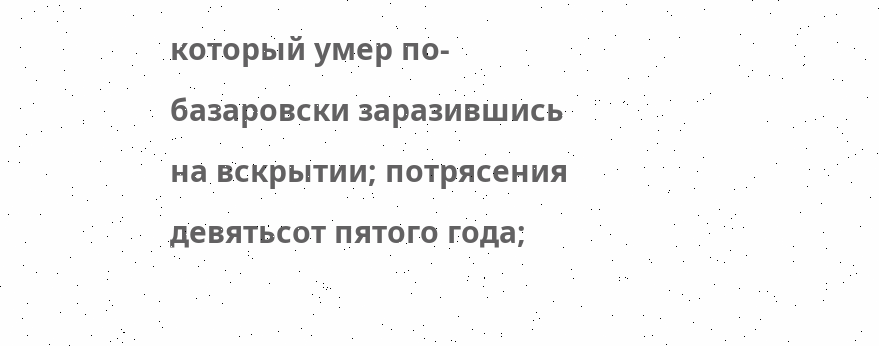который умер по-базаровски заразившись на вскрытии; потрясения девятьсот пятого года;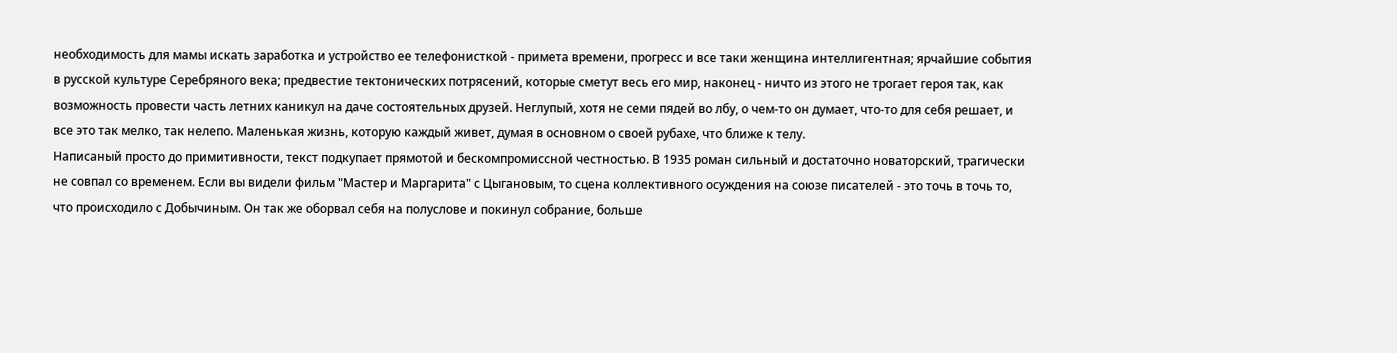необходимость для мамы искать заработка и устройство ее телефонисткой - примета времени, прогресс и все таки женщина интеллигентная; ярчайшие события в русской культуре Серебряного века; предвестие тектонических потрясений, которые сметут весь его мир, наконец - ничто из этого не трогает героя так, как возможность провести часть летних каникул на даче состоятельных друзей. Неглупый, хотя не семи пядей во лбу, о чем-то он думает, что-то для себя решает, и все это так мелко, так нелепо. Маленькая жизнь, которую каждый живет, думая в основном о своей рубахе, что ближе к телу.
Написаный просто до примитивности, текст подкупает прямотой и бескомпромиссной честностью. В 1935 роман сильный и достаточно новаторский, трагически не совпал со временем. Если вы видели фильм "Мастер и Маргарита" с Цыгановым, то сцена коллективного осуждения на союзе писателей - это точь в точь то, что происходило с Добычиным. Он так же оборвал себя на полуслове и покинул собрание, больше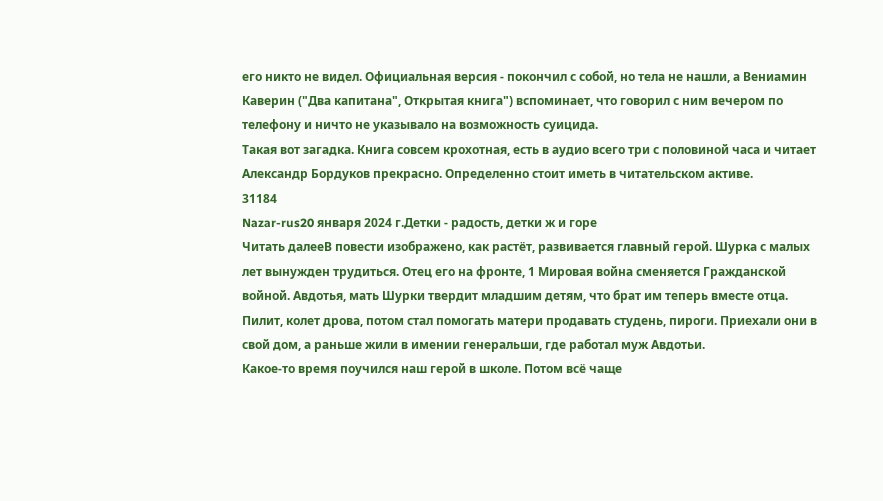его никто не видел. Официальная версия - покончил с собой, но тела не нашли, а Вениамин Каверин ("Два капитана", Открытая книга") вспоминает, что говорил с ним вечером по телефону и ничто не указывало на возможность суицида.
Такая вот загадка. Книга совсем крохотная, есть в аудио всего три с половиной часа и читает Александр Бордуков прекрасно. Определенно стоит иметь в читательском активе.
31184
Nazar-rus20 января 2024 г.Детки - радость, детки ж и горе
Читать далееВ повести изображено, как растёт, развивается главный герой. Шурка с малых лет вынужден трудиться. Отец его на фронте, 1 Мировая война сменяется Гражданской войной. Авдотья, мать Шурки твердит младшим детям, что брат им теперь вместе отца. Пилит, колет дрова, потом стал помогать матери продавать студень, пироги. Приехали они в свой дом, а раньше жили в имении генеральши, где работал муж Авдотьи.
Какое-то время поучился наш герой в школе. Потом всё чаще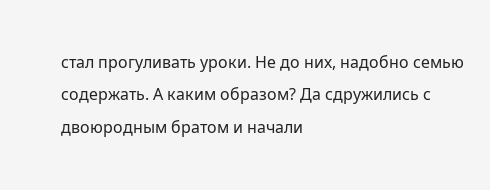стал прогуливать уроки. Не до них, надобно семью содержать. А каким образом? Да сдружились с двоюродным братом и начали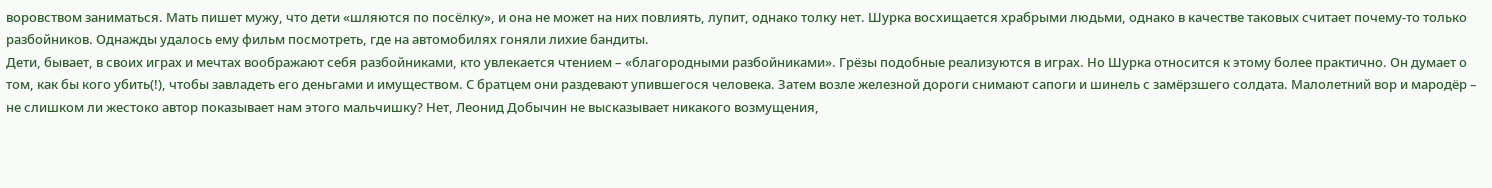воровством заниматься. Мать пишет мужу, что дети «шляются по посёлку», и она не может на них повлиять, лупит, однако толку нет. Шурка восхищается храбрыми людьми, однако в качестве таковых считает почему-то только разбойников. Однажды удалось ему фильм посмотреть, где на автомобилях гоняли лихие бандиты.
Дети, бывает, в своих играх и мечтах воображают себя разбойниками, кто увлекается чтением – «благородными разбойниками». Грёзы подобные реализуются в играх. Но Шурка относится к этому более практично. Он думает о том, как бы кого убить(!), чтобы завладеть его деньгами и имуществом. С братцем они раздевают упившегося человека. Затем возле железной дороги снимают сапоги и шинель с замёрзшего солдата. Малолетний вор и мародёр – не слишком ли жестоко автор показывает нам этого мальчишку? Нет, Леонид Добычин не высказывает никакого возмущения,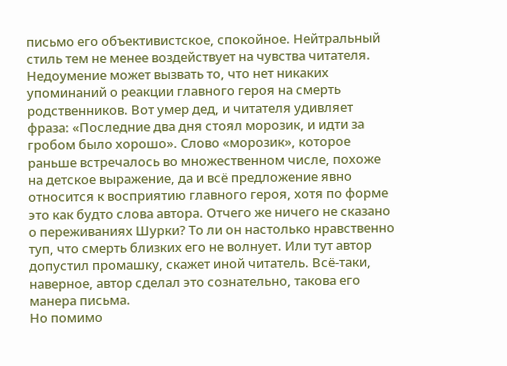письмо его объективистское, спокойное. Нейтральный стиль тем не менее воздействует на чувства читателя.
Недоумение может вызвать то, что нет никаких упоминаний о реакции главного героя на смерть родственников. Вот умер дед, и читателя удивляет фраза: «Последние два дня стоял морозик, и идти за гробом было хорошо». Слово «морозик», которое раньше встречалось во множественном числе, похоже на детское выражение, да и всё предложение явно относится к восприятию главного героя, хотя по форме это как будто слова автора. Отчего же ничего не сказано о переживаниях Шурки? То ли он настолько нравственно туп, что смерть близких его не волнует. Или тут автор допустил промашку, скажет иной читатель. Всё-таки, наверное, автор сделал это сознательно, такова его манера письма.
Но помимо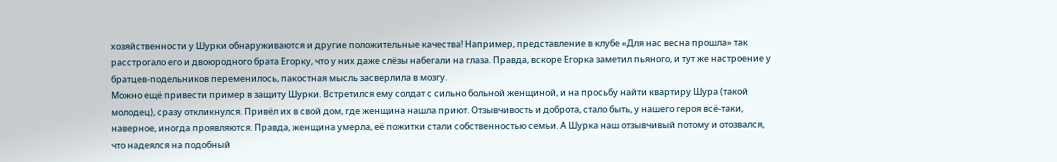хозяйственности у Шурки обнаруживаются и другие положительные качества! Например, представление в клубе «Для нас весна прошла» так расстрогало его и двоюродного брата Егорку, что у них даже слёзы набегали на глаза. Правда, вскоре Егорка заметил пьяного, и тут же настроение у братцев-подельников переменилось, пакостная мысль засверлила в мозгу.
Можно ещё привести пример в защиту Шурки. Встретился ему солдат с сильно больной женщиной, и на просьбу найти квартиру Шура (такой молодец), сразу откликнулся. Привёл их в свой дом, где женщина нашла приют. Отзывчивость и доброта, стало быть, у нашего героя всё-таки, наверное, иногда проявляются. Правда, женщина умерла, её пожитки стали собственностью семьи. А Шурка наш отзывчивый потому и отозвался, что надеялся на подобный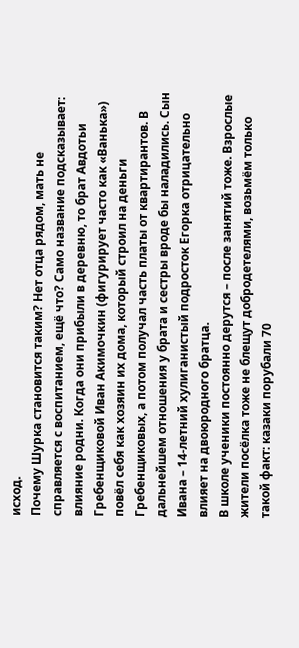исход.
Почему Шурка становится таким? Нет отца рядом, мать не справляется с воспитанием, ещё что? Само название подсказывает: влияние родни. Когда они прибыли в деревню, то брат Авдотьи Гребенщиковой Иван Акимочкин (фигурирует часто как «Ванька») повёл себя как хозяин их дома, который строил на деньги Гребенщиковых, а потом получал часть платы от квартирантов. В дальнейшем отношения у брата и сестры вроде бы наладились. Сын Ивана – 14-летний хулиганистый подросток Егорка отрицательно влияет на двоюродного братца.
В школе ученики постоянно дерутся – после занятий тоже. Взрослые жители посёлка тоже не блещут добродетелями, возьмём только такой факт: казаки порубали 70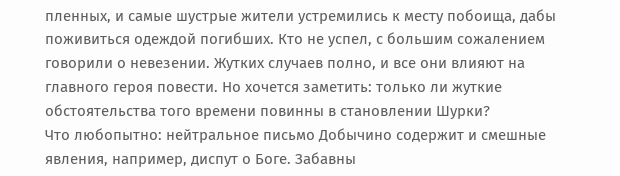пленных, и самые шустрые жители устремились к месту побоища, дабы поживиться одеждой погибших. Кто не успел, с большим сожалением говорили о невезении. Жутких случаев полно, и все они влияют на главного героя повести. Но хочется заметить: только ли жуткие обстоятельства того времени повинны в становлении Шурки?
Что любопытно: нейтральное письмо Добычино содержит и смешные явления, например, диспут о Боге. Забавны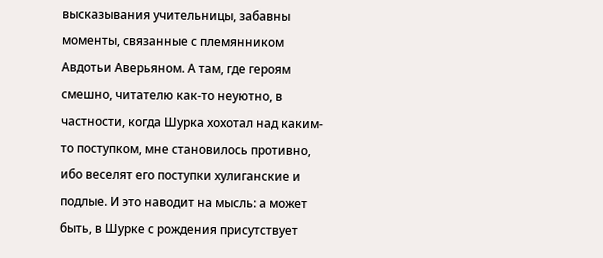высказывания учительницы, забавны моменты, связанные с племянником Авдотьи Аверьяном. А там, где героям смешно, читателю как-то неуютно, в частности, когда Шурка хохотал над каким-то поступком, мне становилось противно, ибо веселят его поступки хулиганские и подлые. И это наводит на мысль: а может быть, в Шурке с рождения присутствует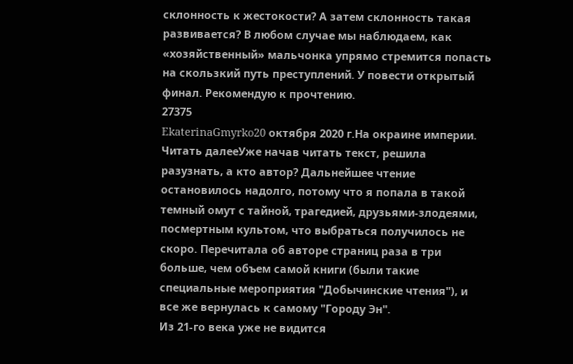склонность к жестокости? А затем склонность такая развивается? В любом случае мы наблюдаем, как «хозяйственный» мальчонка упрямо стремится попасть на скользкий путь преступлений. У повести открытый финал. Рекомендую к прочтению.
27375
EkaterinaGmyrko20 октября 2020 г.На окраине империи.
Читать далееУже начав читать текст, решила разузнать, а кто автор? Дальнейшее чтение остановилось надолго, потому что я попала в такой темный омут с тайной, трагедией, друзьями-злодеями, посмертным культом, что выбраться получилось не скоро. Перечитала об авторе страниц раза в три больше, чем объем самой книги (были такие специальные мероприятия "Добычинские чтения"), и все же вернулась к самому "Городу Эн".
Из 21-го века уже не видится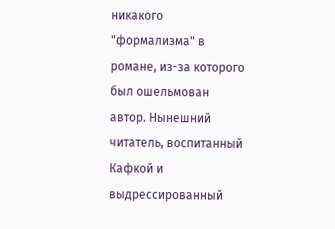никакого "формализма" в романе, из-за которого был ошельмован автор. Нынешний читатель, воспитанный Кафкой и выдрессированный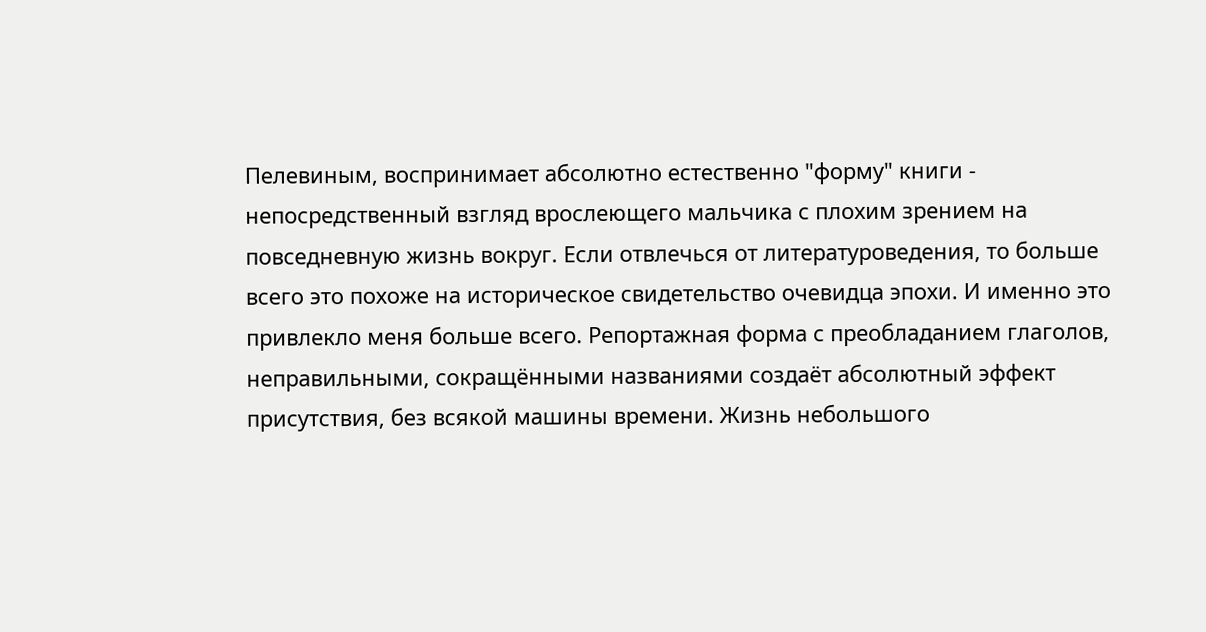Пелевиным, воспринимает абсолютно естественно "форму" книги - непосредственный взгляд врослеющего мальчика с плохим зрением на повседневную жизнь вокруг. Если отвлечься от литературоведения, то больше всего это похоже на историческое свидетельство очевидца эпохи. И именно это привлекло меня больше всего. Репортажная форма с преобладанием глаголов, неправильными, сокращёнными названиями создаёт абсолютный эффект присутствия, без всякой машины времени. Жизнь небольшого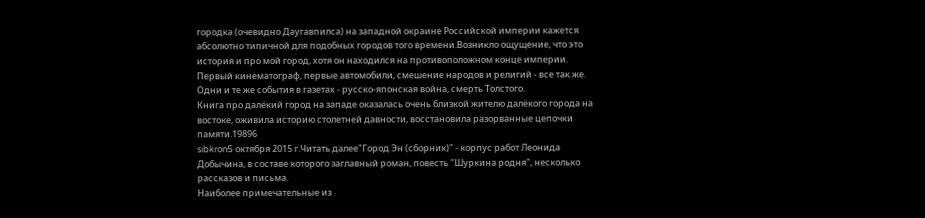городка (очевидно Даугавпилса) на западной окраине Российской империи кажется абсолютно типичной для подобных городов того времени.Возникло ощущение, что это история и про мой город, хотя он находился на противоположном конце империи. Первый кинематограф, первые автомобили, смешение народов и религий - все так же. Одни и те же события в газетах - русско-японская война, смерть Толстого.
Книга про далёкий город на западе оказалась очень близкой жителю далёкого города на востоке, оживила историю столетней давности, восстановила разорванные цепочки памяти.19896
sibkron5 октября 2015 г.Читать далее"Город Эн (сборник)" - корпус работ Леонида Добычина, в составе которого заглавный роман, повесть "Шуркина родня", несколько рассказов и письма.
Наиболее примечательные из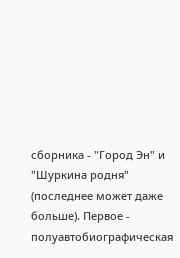сборника - "Город Эн" и "Шуркина родня" (последнее может даже больше). Первое - полуавтобиографическая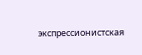экспрессионистская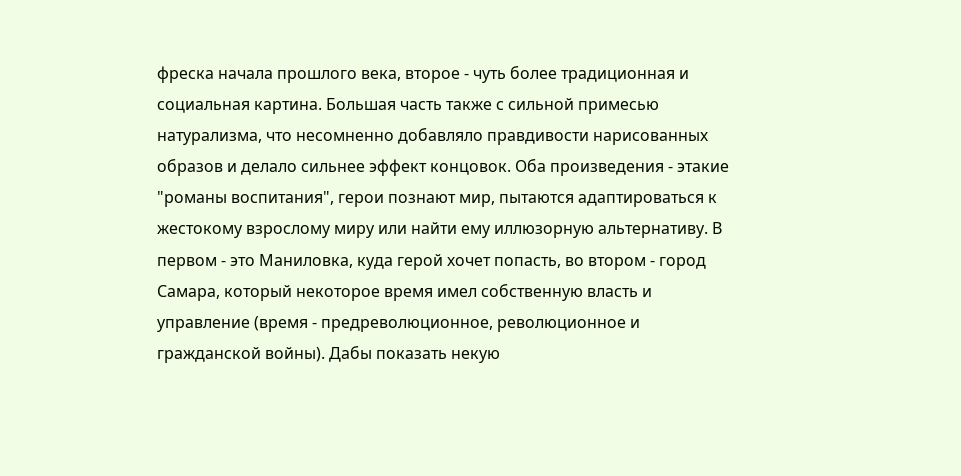фреска начала прошлого века, второе - чуть более традиционная и социальная картина. Большая часть также с сильной примесью натурализма, что несомненно добавляло правдивости нарисованных образов и делало сильнее эффект концовок. Оба произведения - этакие "романы воспитания", герои познают мир, пытаются адаптироваться к жестокому взрослому миру или найти ему иллюзорную альтернативу. В первом - это Маниловка, куда герой хочет попасть, во втором - город Самара, который некоторое время имел собственную власть и управление (время - предреволюционное, революционное и гражданской войны). Дабы показать некую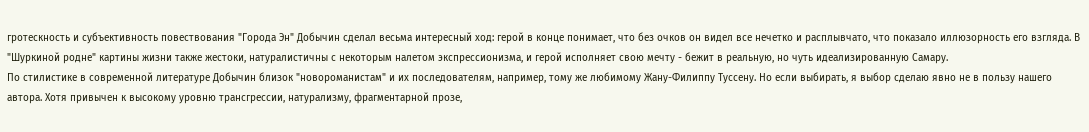гротескность и субъективность повествования "Города Эн" Добычин сделал весьма интересный ход: герой в конце понимает, что без очков он видел все нечетко и расплывчато, что показало иллюзорность его взгляда. В "Шуркиной родне" картины жизни также жестоки, натуралистичны с некоторым налетом экспрессионизма, и герой исполняет свою мечту - бежит в реальную, но чуть идеализированную Самару.
По стилистике в современной литературе Добычин близок "новороманистам" и их последователям, например, тому же любимому Жану-Филиппу Туссену. Но если выбирать, я выбор сделаю явно не в пользу нашего автора. Хотя привычен к высокому уровню трансгрессии, натурализму, фрагментарной прозе,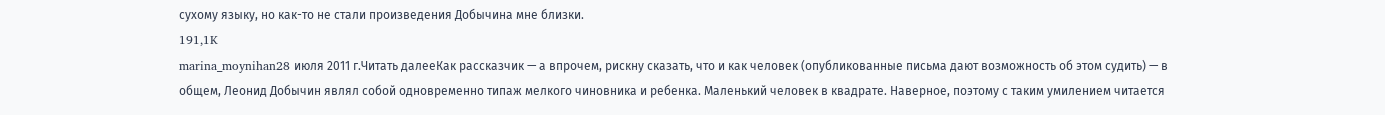сухому языку, но как-то не стали произведения Добычина мне близки.
191,1K
marina_moynihan28 июля 2011 г.Читать далееКак рассказчик — а впрочем, рискну сказать, что и как человек (опубликованные письма дают возможность об этом судить) — в общем, Леонид Добычин являл собой одновременно типаж мелкого чиновника и ребенка. Маленький человек в квадрате. Наверное, поэтому с таким умилением читается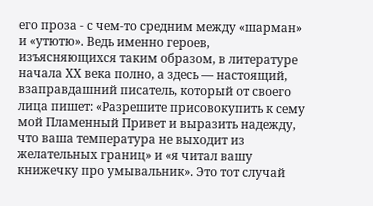его проза - с чем-то средним между «шарман» и «утютю». Ведь именно героев, изъясняющихся таким образом, в литературе начала ХХ века полно, а здесь — настоящий, взаправдашний писатель, который от своего лица пишет: «Разрешите присовокупить к сему мой Пламенный Привет и выразить надежду, что ваша температура не выходит из желательных границ» и «я читал вашу книжечку про умывальник». Это тот случай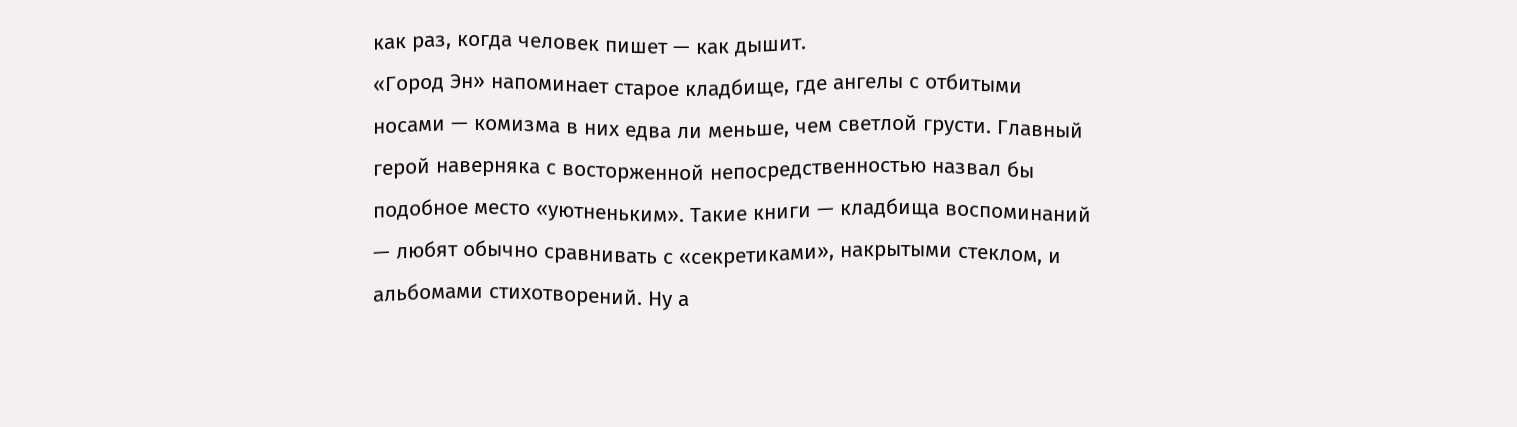как раз, когда человек пишет — как дышит.
«Город Эн» напоминает старое кладбище, где ангелы с отбитыми носами — комизма в них едва ли меньше, чем светлой грусти. Главный герой наверняка с восторженной непосредственностью назвал бы подобное место «уютненьким». Такие книги — кладбища воспоминаний — любят обычно сравнивать с «секретиками», накрытыми стеклом, и альбомами стихотворений. Ну а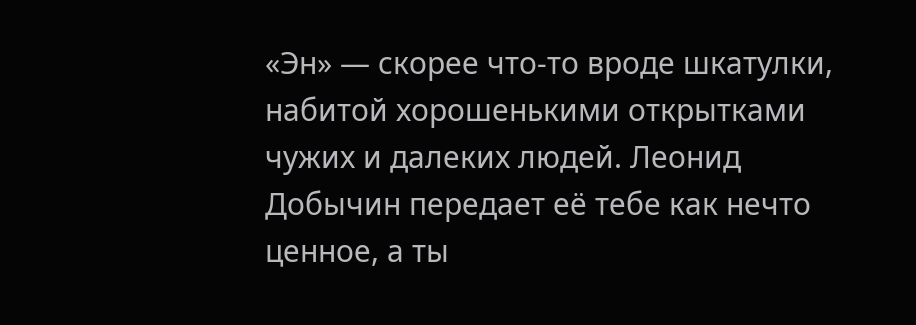«Эн» — скорее что-то вроде шкатулки, набитой хорошенькими открытками чужих и далеких людей. Леонид Добычин передает её тебе как нечто ценное, а ты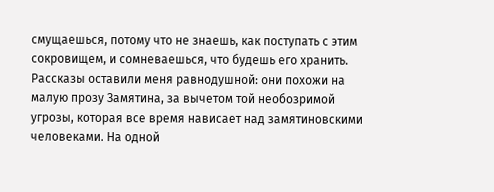смущаешься, потому что не знаешь, как поступать с этим сокровищем, и сомневаешься, что будешь его хранить.
Рассказы оставили меня равнодушной: они похожи на малую прозу Замятина, за вычетом той необозримой угрозы, которая все время нависает над замятиновскими человеками. На одной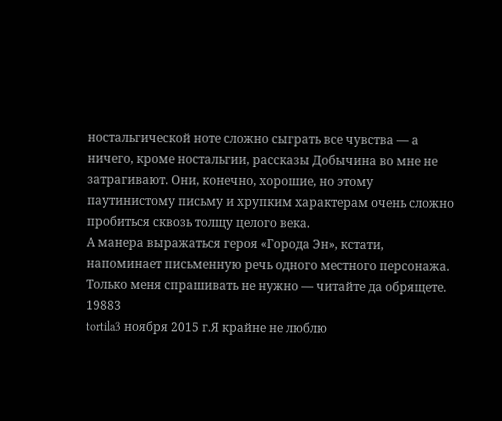ностальгической ноте сложно сыграть все чувства — а ничего, кроме ностальгии, рассказы Добычина во мне не затрагивают. Они, конечно, хорошие, но этому паутинистому письму и хрупким характерам очень сложно пробиться сквозь толщу целого века.
А манера выражаться героя «Города Эн», кстати, напоминает письменную речь одного местного персонажа. Только меня спрашивать не нужно — читайте да обрящете.
19883
tortila3 ноября 2015 г.Я крайне не люблю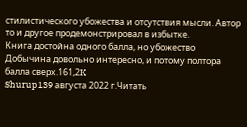стилистического убожества и отсутствия мысли. Автор то и другое продемонстрировал в избытке.
Книга достойна одного балла, но убожество Добычина довольно интересно, и потому полтора балла сверх.161,2K
Shurup139 августа 2022 г.Читать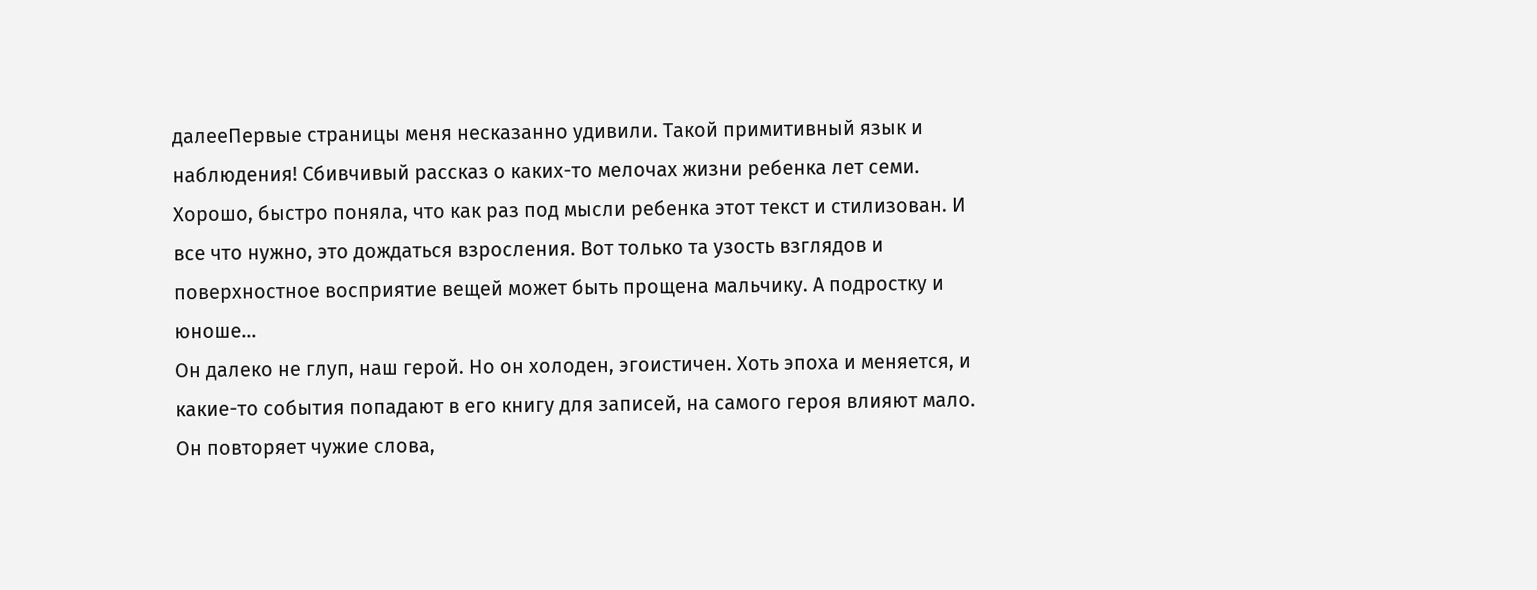далееПервые страницы меня несказанно удивили. Такой примитивный язык и наблюдения! Сбивчивый рассказ о каких-то мелочах жизни ребенка лет семи. Хорошо, быстро поняла, что как раз под мысли ребенка этот текст и стилизован. И все что нужно, это дождаться взросления. Вот только та узость взглядов и поверхностное восприятие вещей может быть прощена мальчику. А подростку и юноше…
Он далеко не глуп, наш герой. Но он холоден, эгоистичен. Хоть эпоха и меняется, и какие-то события попадают в его книгу для записей, на самого героя влияют мало. Он повторяет чужие слова,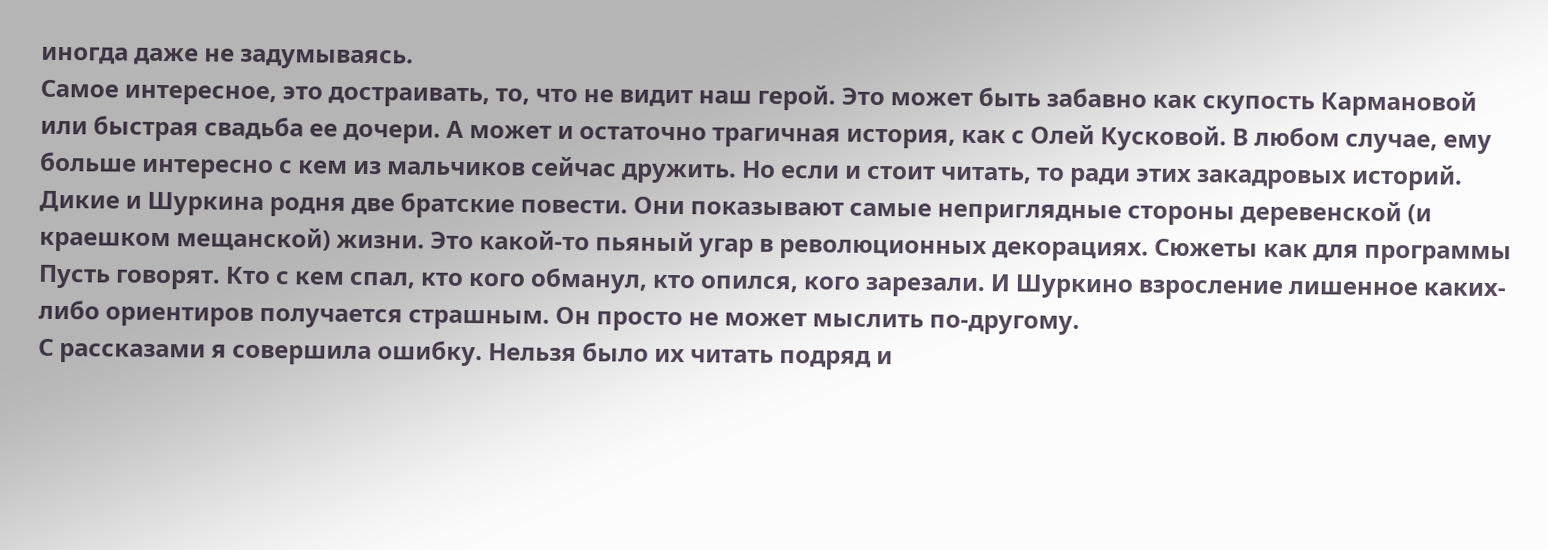иногда даже не задумываясь.
Самое интересное, это достраивать, то, что не видит наш герой. Это может быть забавно как скупость Кармановой или быстрая свадьба ее дочери. А может и остаточно трагичная история, как с Олей Кусковой. В любом случае, ему больше интересно с кем из мальчиков сейчас дружить. Но если и стоит читать, то ради этих закадровых историй.
Дикие и Шуркина родня две братские повести. Они показывают самые неприглядные стороны деревенской (и краешком мещанской) жизни. Это какой-то пьяный угар в революционных декорациях. Сюжеты как для программы Пусть говорят. Кто с кем спал, кто кого обманул, кто опился, кого зарезали. И Шуркино взросление лишенное каких-либо ориентиров получается страшным. Он просто не может мыслить по-другому.
С рассказами я совершила ошибку. Нельзя было их читать подряд и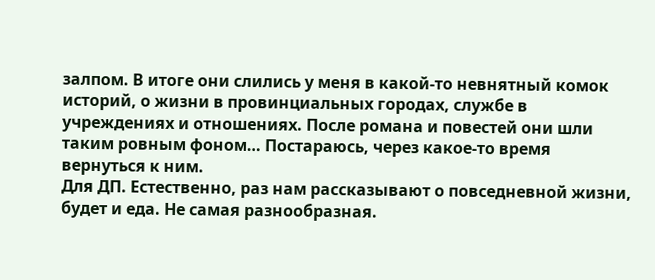залпом. В итоге они слились у меня в какой-то невнятный комок историй, о жизни в провинциальных городах, службе в учреждениях и отношениях. После романа и повестей они шли таким ровным фоном… Постараюсь, через какое-то время вернуться к ним.
Для ДП. Естественно, раз нам рассказывают о повседневной жизни, будет и еда. Не самая разнообразная.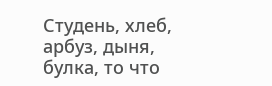Студень, хлеб, арбуз, дыня, булка, то что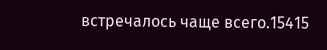встречалось чаще всего.15415